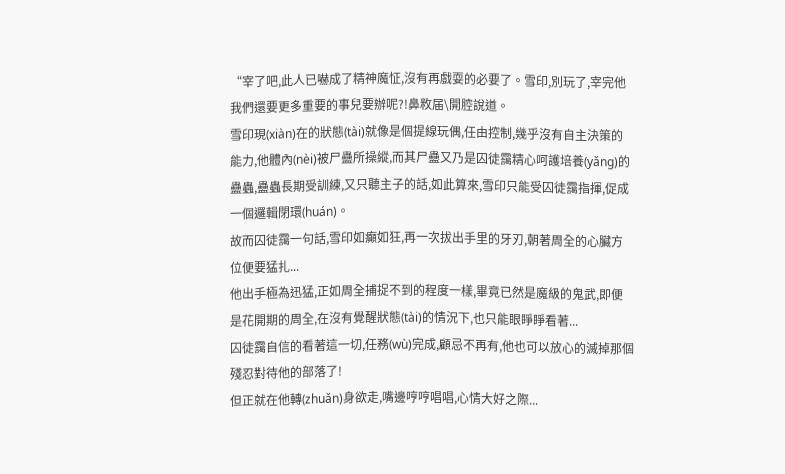“宰了吧,此人已嚇成了精神魔怔,沒有再戲耍的必要了。雪印,別玩了,宰完他我們還要更多重要的事兒要辦呢?!鼻敉届\開腔說道。
雪印現(xiàn)在的狀態(tài)就像是個提線玩偶,任由控制,幾乎沒有自主決策的能力,他體內(nèi)被尸蠱所操縱,而其尸蠱又乃是囚徒靄精心呵護培養(yǎng)的蠱蟲,蠱蟲長期受訓練,又只聽主子的話,如此算來,雪印只能受囚徒靄指揮,促成一個邏輯閉環(huán)。
故而囚徒靄一句話,雪印如癲如狂,再一次拔出手里的牙刃,朝著周全的心臟方位便要猛扎...
他出手極為迅猛,正如周全捕捉不到的程度一樣,畢竟已然是魔級的鬼武,即便是花開期的周全,在沒有覺醒狀態(tài)的情況下,也只能眼睜睜看著...
囚徒靄自信的看著這一切,任務(wù)完成,顧忌不再有,他也可以放心的滅掉那個殘忍對待他的部落了!
但正就在他轉(zhuǎn)身欲走,嘴邊哼哼唱唱,心情大好之際...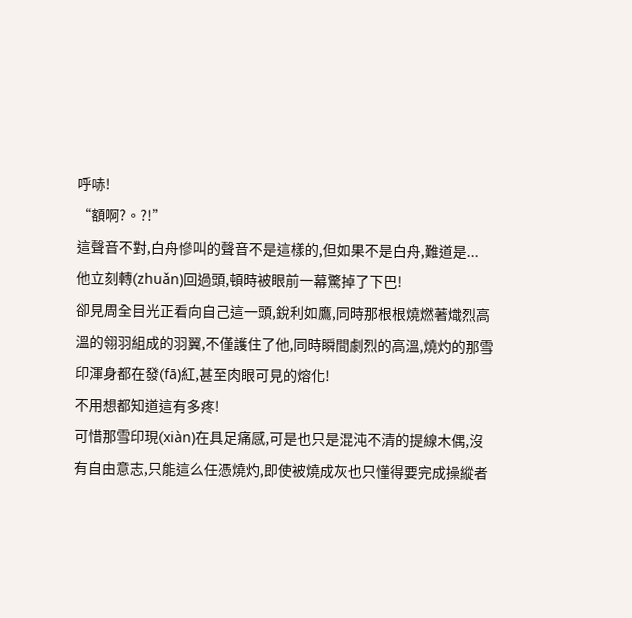呼哧!
“額啊?。?!”
這聲音不對,白舟慘叫的聲音不是這樣的,但如果不是白舟,難道是...
他立刻轉(zhuǎn)回過頭,頓時被眼前一幕驚掉了下巴!
卻見周全目光正看向自己這一頭,銳利如鷹,同時那根根燒燃著熾烈高溫的翎羽組成的羽翼,不僅護住了他,同時瞬間劇烈的高溫,燒灼的那雪印渾身都在發(fā)紅,甚至肉眼可見的熔化!
不用想都知道這有多疼!
可惜那雪印現(xiàn)在具足痛感,可是也只是混沌不清的提線木偶,沒有自由意志,只能這么任憑燒灼,即使被燒成灰也只懂得要完成操縱者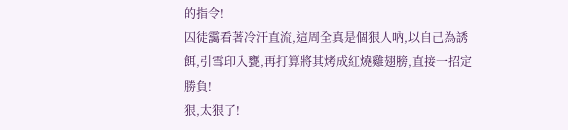的指令!
囚徒靄看著冷汗直流,這周全真是個狠人吶,以自己為誘餌,引雪印入甕,再打算將其烤成紅燒雞翅膀,直接一招定勝負!
狠,太狠了!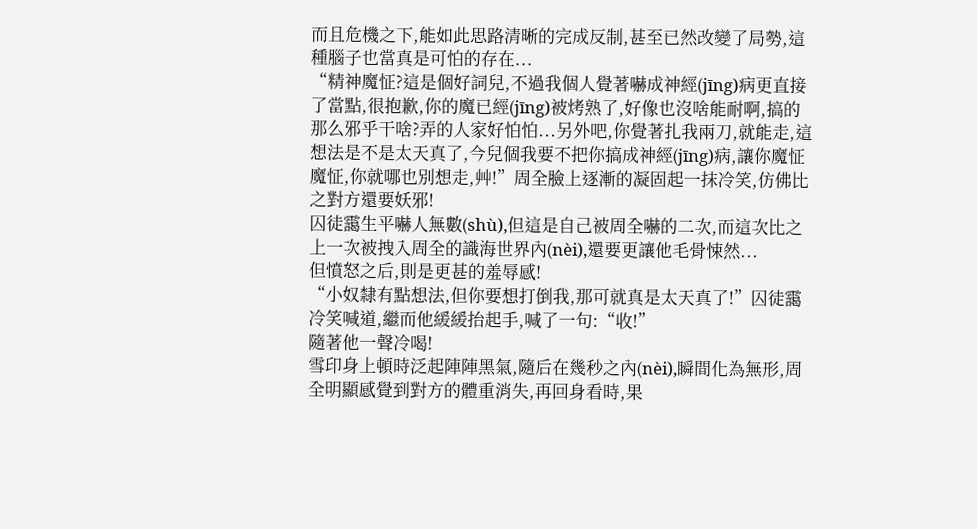而且危機之下,能如此思路清晰的完成反制,甚至已然改變了局勢,這種腦子也當真是可怕的存在...
“精神魔怔?這是個好詞兒,不過我個人覺著嚇成神經(jīng)病更直接了當點,很抱歉,你的魔已經(jīng)被烤熟了,好像也沒啥能耐啊,搞的那么邪乎干啥?弄的人家好怕怕...另外吧,你覺著扎我兩刀,就能走,這想法是不是太天真了,今兒個我要不把你搞成神經(jīng)病,讓你魔怔魔怔,你就哪也別想走,艸!”周全臉上逐漸的凝固起一抹冷笑,仿佛比之對方還要妖邪!
囚徒靄生平嚇人無數(shù),但這是自己被周全嚇的二次,而這次比之上一次被拽入周全的識海世界內(nèi),還要更讓他毛骨悚然...
但憤怒之后,則是更甚的羞辱感!
“小奴隸有點想法,但你要想打倒我,那可就真是太天真了!”囚徒靄冷笑喊道,繼而他緩緩抬起手,喊了一句:“收!”
隨著他一聲冷喝!
雪印身上頓時泛起陣陣黑氣,隨后在幾秒之內(nèi),瞬間化為無形,周全明顯感覺到對方的體重消失,再回身看時,果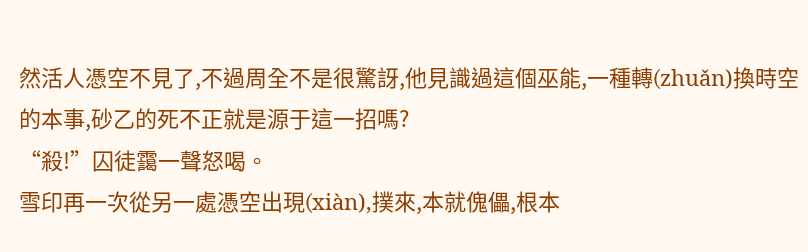然活人憑空不見了,不過周全不是很驚訝,他見識過這個巫能,一種轉(zhuǎn)換時空的本事,砂乙的死不正就是源于這一招嗎?
“殺!”囚徒靄一聲怒喝。
雪印再一次從另一處憑空出現(xiàn),撲來,本就傀儡,根本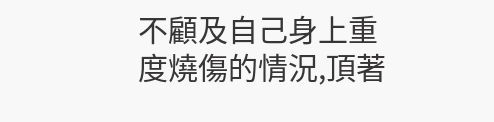不顧及自己身上重度燒傷的情況,頂著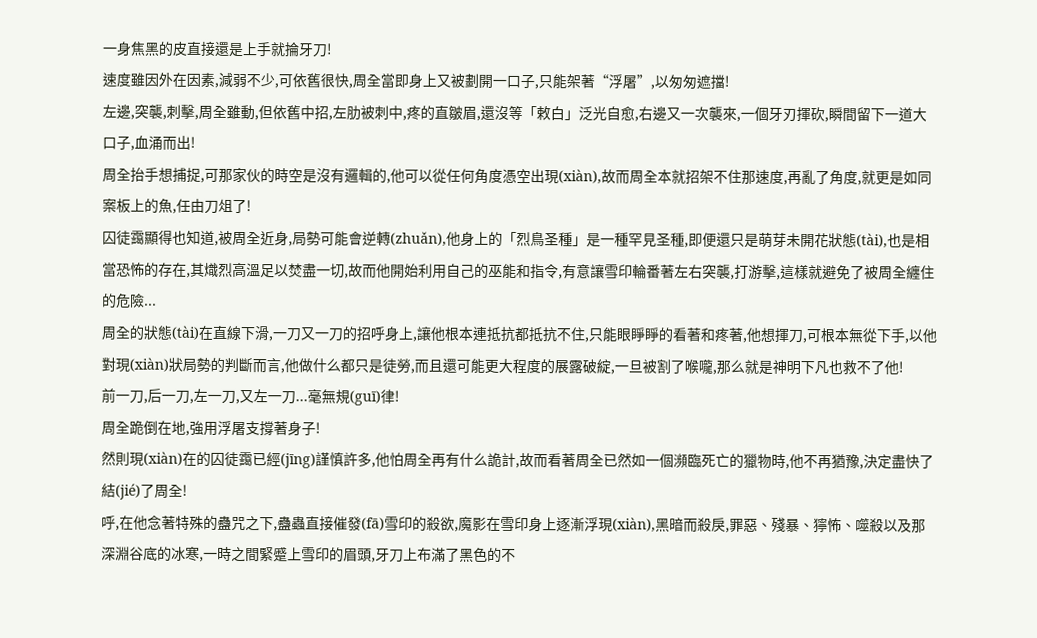一身焦黑的皮直接還是上手就掄牙刀!
速度雖因外在因素,減弱不少,可依舊很快,周全當即身上又被劃開一口子,只能架著“浮屠”,以匆匆遮擋!
左邊,突襲,刺擊,周全雖動,但依舊中招,左肋被刺中,疼的直皺眉,還沒等「敕白」泛光自愈,右邊又一次襲來,一個牙刃揮砍,瞬間留下一道大口子,血涌而出!
周全抬手想捕捉,可那家伙的時空是沒有邏輯的,他可以從任何角度憑空出現(xiàn),故而周全本就招架不住那速度,再亂了角度,就更是如同案板上的魚,任由刀俎了!
囚徒靄顯得也知道,被周全近身,局勢可能會逆轉(zhuǎn),他身上的「烈鳥圣種」是一種罕見圣種,即便還只是萌芽未開花狀態(tài),也是相當恐怖的存在,其熾烈高溫足以焚盡一切,故而他開始利用自己的巫能和指令,有意讓雪印輪番著左右突襲,打游擊,這樣就避免了被周全纏住的危險...
周全的狀態(tài)在直線下滑,一刀又一刀的招呼身上,讓他根本連抵抗都抵抗不住,只能眼睜睜的看著和疼著,他想揮刀,可根本無從下手,以他對現(xiàn)狀局勢的判斷而言,他做什么都只是徒勞,而且還可能更大程度的展露破綻,一旦被割了喉嚨,那么就是神明下凡也救不了他!
前一刀,后一刀,左一刀,又左一刀...毫無規(guī)律!
周全跪倒在地,強用浮屠支撐著身子!
然則現(xiàn)在的囚徒靄已經(jīng)謹慎許多,他怕周全再有什么詭計,故而看著周全已然如一個瀕臨死亡的獵物時,他不再猶豫,決定盡快了結(jié)了周全!
呼,在他念著特殊的蠱咒之下,蠱蟲直接催發(fā)雪印的殺欲,魔影在雪印身上逐漸浮現(xiàn),黑暗而殺戾,罪惡、殘暴、獰怖、噬殺以及那深淵谷底的冰寒,一時之間緊蹙上雪印的眉頭,牙刀上布滿了黑色的不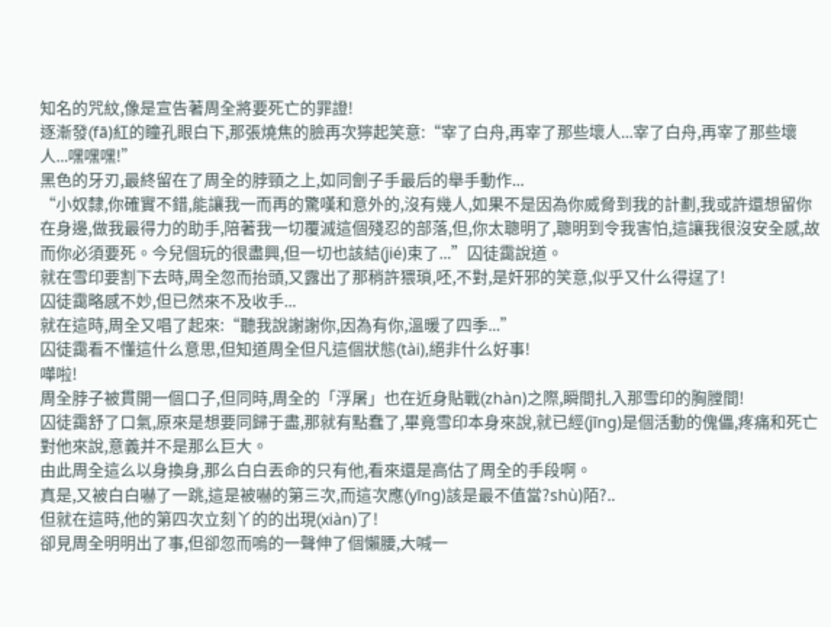知名的咒紋,像是宣告著周全將要死亡的罪證!
逐漸發(fā)紅的瞳孔眼白下,那張燒焦的臉再次獰起笑意:“宰了白舟,再宰了那些壞人...宰了白舟,再宰了那些壞人...嘿嘿嘿!”
黑色的牙刃,最終留在了周全的脖頸之上,如同劊子手最后的舉手動作...
“小奴隸,你確實不錯,能讓我一而再的驚嘆和意外的,沒有幾人,如果不是因為你威脅到我的計劃,我或許還想留你在身邊,做我最得力的助手,陪著我一切覆滅這個殘忍的部落,但,你太聰明了,聰明到令我害怕,這讓我很沒安全感,故而你必須要死。今兒個玩的很盡興,但一切也該結(jié)束了...”囚徒靄說道。
就在雪印要割下去時,周全忽而抬頭,又露出了那稍許猥瑣,呸,不對,是奸邪的笑意,似乎又什么得逞了!
囚徒靄略感不妙,但已然來不及收手...
就在這時,周全又唱了起來:“聽我說謝謝你,因為有你,溫暖了四季...”
囚徒靄看不懂這什么意思,但知道周全但凡這個狀態(tài),絕非什么好事!
嘩啦!
周全脖子被貫開一個口子,但同時,周全的「浮屠」也在近身貼戰(zhàn)之際,瞬間扎入那雪印的胸膛間!
囚徒靄舒了口氣,原來是想要同歸于盡,那就有點蠢了,畢竟雪印本身來說,就已經(jīng)是個活動的傀儡,疼痛和死亡對他來說,意義并不是那么巨大。
由此周全這么以身換身,那么白白丟命的只有他,看來還是高估了周全的手段啊。
真是,又被白白嚇了一跳,這是被嚇的第三次,而這次應(yīng)該是最不值當?shù)陌?..
但就在這時,他的第四次立刻丫的的出現(xiàn)了!
卻見周全明明出了事,但卻忽而嗚的一聲伸了個懶腰,大喊一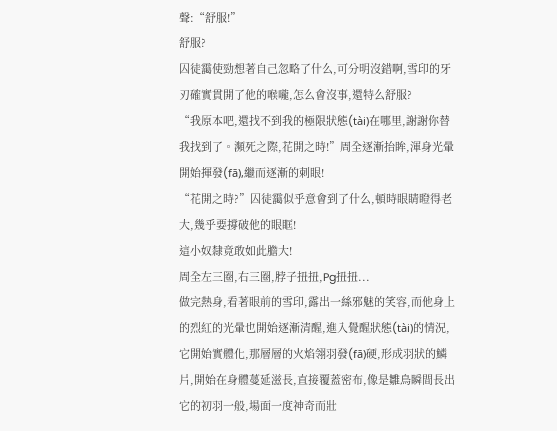聲:“舒服!”
舒服?
囚徒靄使勁想著自己忽略了什么,可分明沒錯啊,雪印的牙刃確實貫開了他的喉嚨,怎么會沒事,還特么舒服?
“我原本吧,還找不到我的極限狀態(tài)在哪里,謝謝你替我找到了。瀕死之際,花開之時!”周全逐漸抬眸,渾身光暈開始揮發(fā),繼而逐漸的刺眼!
“花開之時?”囚徒靄似乎意會到了什么,頓時眼睛瞪得老大,幾乎要撐破他的眼眶!
這小奴隸竟敢如此膽大!
周全左三圈,右三圈,脖子扭扭,Pg扭扭...
做完熱身,看著眼前的雪印,露出一絲邪魅的笑容,而他身上的烈紅的光暈也開始逐漸清醒,進入覺醒狀態(tài)的情況,它開始實體化,那層層的火焰翎羽發(fā)硬,形成羽狀的鱗片,開始在身體蔓延滋長,直接覆蓋密布,像是雛鳥瞬間長出它的初羽一般,場面一度神奇而壯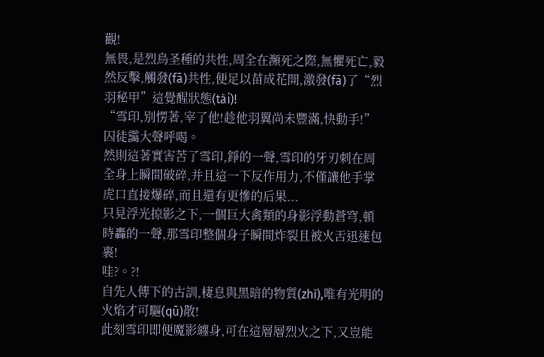觀!
無畏,是烈鳥圣種的共性,周全在瀕死之際,無懼死亡,毅然反擊,觸發(fā)共性,便足以苗成花開,激發(fā)了“烈羽秘甲”這覺醒狀態(tài)!
“雪印,別愣著,宰了他!趁他羽翼尚未豐滿,快動手!”囚徒靄大聲呼喝。
然則這著實害苦了雪印,錚的一聲,雪印的牙刃刺在周全身上瞬間破碎,并且這一下反作用力,不僅讓他手掌虎口直接爆碎,而且還有更慘的后果...
只見浮光掠影之下,一個巨大禽類的身影浮動蒼穹,頓時轟的一聲,那雪印整個身子瞬間炸裂且被火舌迅速包裹!
哇?。?!
自先人傳下的古訓,棲息與黑暗的物質(zhì),唯有光明的火焰才可驅(qū)散!
此刻雪印即便魔影纏身,可在這層層烈火之下,又豈能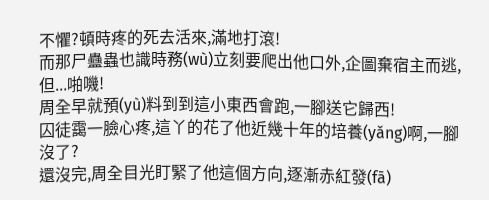不懼?頓時疼的死去活來,滿地打滾!
而那尸蠱蟲也識時務(wù)立刻要爬出他口外,企圖棄宿主而逃,但...啪嘰!
周全早就預(yù)料到到這小東西會跑,一腳送它歸西!
囚徒靄一臉心疼,這丫的花了他近幾十年的培養(yǎng)啊,一腳沒了?
還沒完,周全目光盯緊了他這個方向,逐漸赤紅發(fā)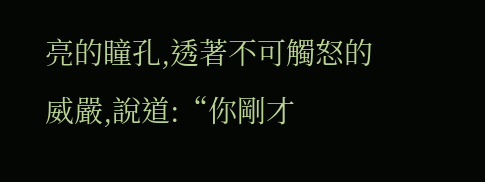亮的瞳孔,透著不可觸怒的威嚴,說道:“你剛才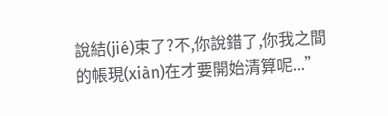說結(jié)束了?不,你說錯了,你我之間的帳現(xiàn)在才要開始清算呢...”